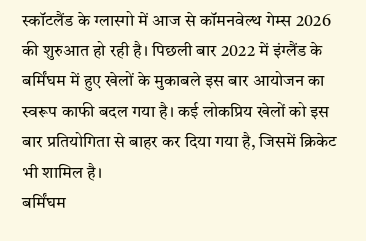स्कॉटलैंड के ग्लास्गो में आज से कॉमनवेल्थ गेम्स 2026 की शुरुआत हो रही है। पिछली बार 2022 में इंग्लैंड के बर्मिंघम में हुए खेलों के मुकाबले इस बार आयोजन का स्वरूप काफी बदल गया है। कई लोकप्रिय खेलों को इस बार प्रतियोगिता से बाहर कर दिया गया है, जिसमें क्रिकेट भी शामिल है।
बर्मिंघम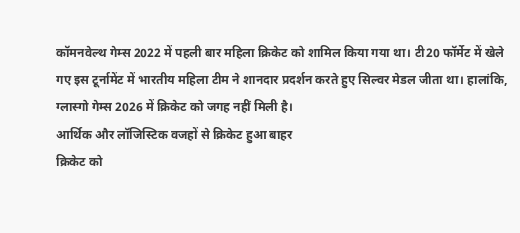कॉमनवेल्थ गेम्स 2022 में पहली बार महिला क्रिकेट को शामिल किया गया था। टी20 फॉर्मेट में खेले गए इस टूर्नामेंट में भारतीय महिला टीम ने शानदार प्रदर्शन करते हुए सिल्वर मेडल जीता था। हालांकि, ग्लास्गो गेम्स 2026 में क्रिकेट को जगह नहीं मिली है।
आर्थिक और लॉजिस्टिक वजहों से क्रिकेट हुआ बाहर
क्रिकेट को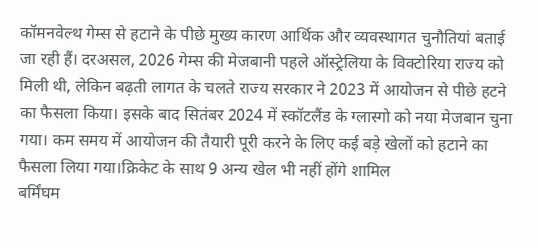कॉमनवेल्थ गेम्स से हटाने के पीछे मुख्य कारण आर्थिक और व्यवस्थागत चुनौतियां बताई जा रही हैं। दरअसल, 2026 गेम्स की मेजबानी पहले ऑस्ट्रेलिया के विक्टोरिया राज्य को मिली थी, लेकिन बढ़ती लागत के चलते राज्य सरकार ने 2023 में आयोजन से पीछे हटने का फैसला किया। इसके बाद सितंबर 2024 में स्कॉटलैंड के ग्लास्गो को नया मेजबान चुना गया। कम समय में आयोजन की तैयारी पूरी करने के लिए कई बड़े खेलों को हटाने का फैसला लिया गया।क्रिकेट के साथ 9 अन्य खेल भी नहीं होंगे शामिल
बर्मिंघम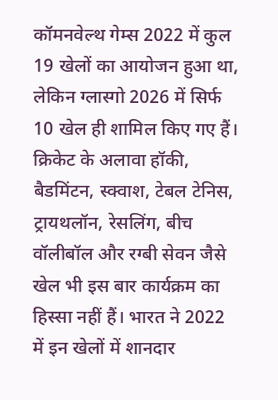कॉमनवेल्थ गेम्स 2022 में कुल 19 खेलों का आयोजन हुआ था, लेकिन ग्लास्गो 2026 में सिर्फ 10 खेल ही शामिल किए गए हैं। क्रिकेट के अलावा हॉकी, बैडमिंटन, स्क्वाश, टेबल टेनिस, ट्रायथलॉन, रेसलिंग, बीच वॉलीबॉल और रग्बी सेवन जैसे खेल भी इस बार कार्यक्रम का हिस्सा नहीं हैं। भारत ने 2022 में इन खेलों में शानदार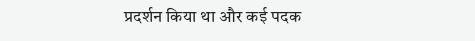प्रदर्शन किया था और कई पदक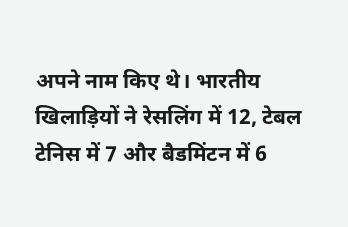अपने नाम किए थे। भारतीय खिलाड़ियों ने रेसलिंग में 12, टेबल टेनिस में 7 और बैडमिंटन में 6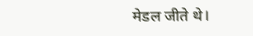मेडल जीते थे।